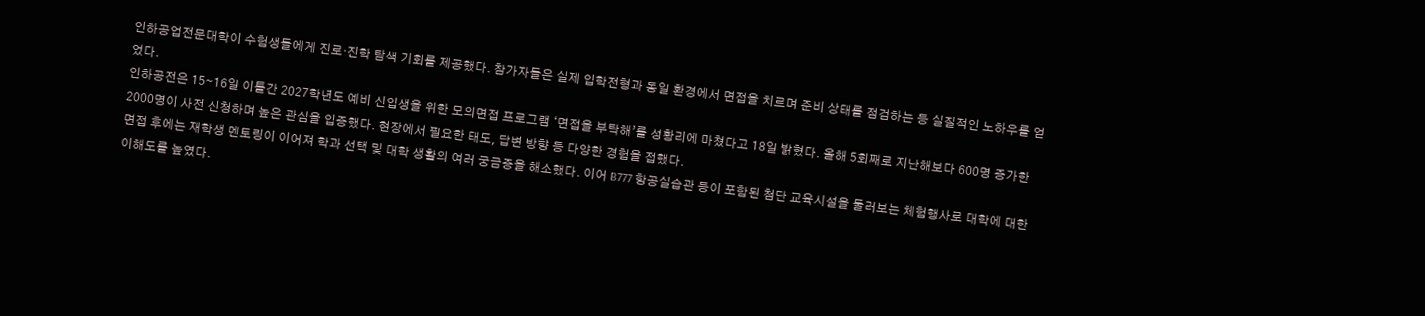인하공업전문대학이 수험생들에게 진로·진학 탐색 기회를 제공했다. 참가자들은 실제 입학전형과 동일 환경에서 면접을 치르며 준비 상태를 점검하는 등 실질적인 노하우를 얻었다.
인하공전은 15∼16일 이틀간 2027학년도 예비 신입생을 위한 모의면접 프로그램 ‘면접을 부탁해’를 성황리에 마쳤다고 18일 밝혔다. 올해 5회째로 지난해보다 600명 증가한 2000명이 사전 신청하며 높은 관심을 입증했다. 현장에서 필요한 태도, 답변 방향 등 다양한 경험을 접했다.
면접 후에는 재학생 멘토링이 이어져 학과 선택 및 대학 생활의 여러 궁금증을 해소했다. 이어 B777 항공실습관 등이 포함된 첨단 교육시설을 둘러보는 체험행사로 대학에 대한 이해도를 높였다.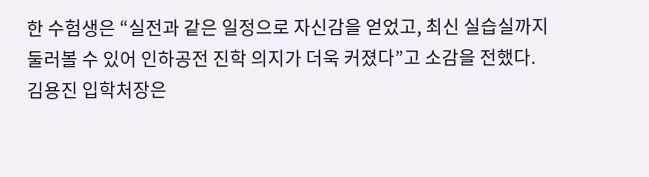한 수험생은 “실전과 같은 일정으로 자신감을 얻었고, 최신 실습실까지 둘러볼 수 있어 인하공전 진학 의지가 더욱 커졌다”고 소감을 전했다. 김용진 입학처장은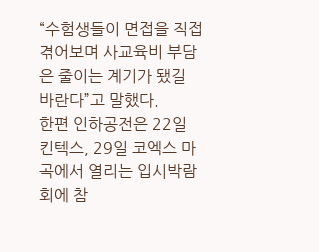“수험생들이 면접을 직접 겪어보며 사교육비 부담은 줄이는 계기가 됐길 바란다”고 말했다.
한편 인하공전은 22일 킨텍스, 29일 코엑스 마곡에서 열리는 입시박람회에 참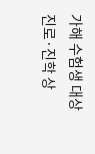가해 수험생 대상 진로·진학 상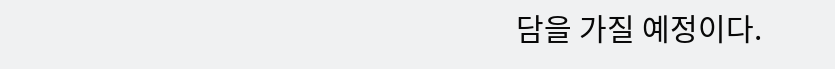담을 가질 예정이다.